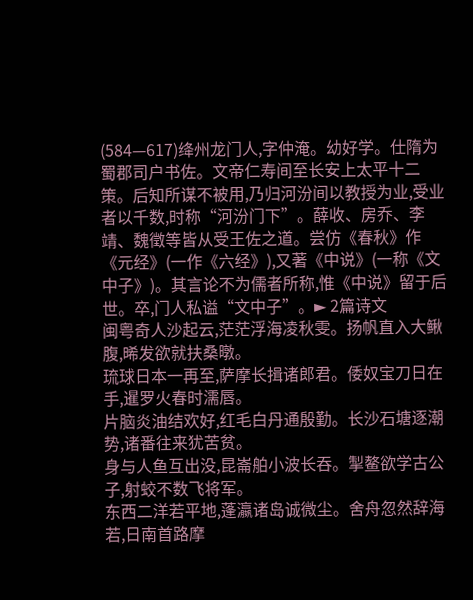(584—617)绛州龙门人,字仲淹。幼好学。仕隋为蜀郡司户书佐。文帝仁寿间至长安上太平十二策。后知所谋不被用,乃归河汾间以教授为业,受业者以千数,时称“河汾门下”。薛收、房乔、李靖、魏徵等皆从受王佐之道。尝仿《春秋》作《元经》(一作《六经》),又著《中说》(一称《文中子》)。其言论不为儒者所称,惟《中说》留于后世。卒,门人私谥“文中子”。► 2篇诗文
闽粤奇人沙起云,茫茫浮海凌秋雯。扬帆直入大鳅腹,晞发欲就扶桑暾。
琉球日本一再至,萨摩长揖诸郎君。倭奴宝刀日在手,暹罗火春时濡唇。
片脑炎油结欢好,红毛白丹通殷勤。长沙石塘逐潮势,诸番往来犹苦贫。
身与人鱼互出没,昆崙舶小波长吞。掣鳌欲学古公子,射蛟不数飞将军。
东西二洋若平地,蓬瀛诸岛诚微尘。舍舟忽然辞海若,日南首路摩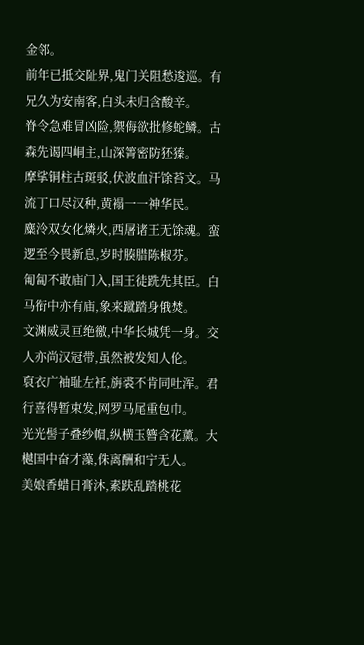金邻。
前年已抵交阯界,鬼门关阻愁逡巡。有兄久为安南客,白头未归含酸辛。
脊令急难冒凶险,禦侮欲批修蛇鳞。古森先谒四峒主,山深箐密防狉獉。
摩挲铜柱古斑驳,伏波血汗馀苔文。马流丁口尽汉种,黄褟一一神华民。
麋泠双女化燐火,西屠诸王无馀魂。蛮逻至今畏新息,岁时腠腊陈椒芬。
匍匐不敢庙门入,国王徒跣先其臣。白马衔中亦有庙,象来蹴踏身俄焚。
文渊威灵亘绝徼,中华长城凭一身。交人亦尚汉冠带,虽然被发知人伦。
裒衣广袖耻左衽,旃裘不肯同吐浑。君行喜得暂束发,网罗马尾重包巾。
光光髻子叠纱帽,纵横玉簪含花薰。大樾国中奋才藻,侏离酬和宁无人。
美娘香蜡日膏沐,素趺乱踏桃花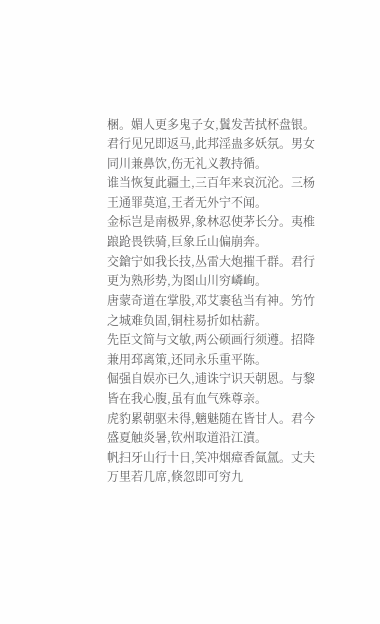梱。媚人更多鬼子女,鬒发苦拭杯盘银。
君行见兄即返马,此邦淫蛊多妖氛。男女同川兼鼻饮,伤无礼义教持循。
谁当恢复此疆土,三百年来哀沉沦。三杨王通罪莫逭,王者无外宁不闻。
金标岂是南极界,象林忍使茅长分。夷椎踉跄畏铁骑,巨象丘山偏崩奔。
交鎗宁如我长技,丛雷大炮摧千群。君行更为熟形势,为图山川穷嶙峋。
唐蒙奇道在掌股,邓艾裹毡当有神。竻竹之城难负固,铜柱易折如枯薪。
先臣文简与文敏,两公硕画行须遵。招降兼用邳离策,还同永乐重平陈。
倔强自娱亦已久,逋诛宁识天朝恩。与黎皆在我心腹,虽有血气殊尊亲。
虎豹累朝驱未得,魑魅随在皆甘人。君今盛夏触炎暑,钦州取道沿江濆。
帆扫牙山行十日,笑冲烟瘴香氤氲。丈夫万里若几席,倏忽即可穷九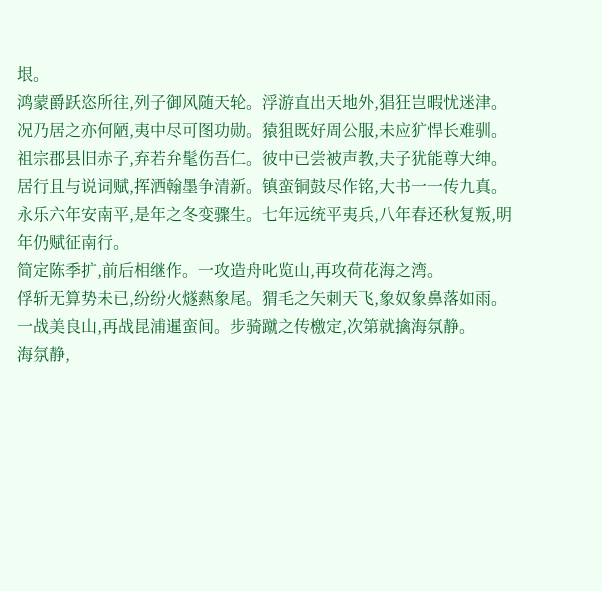垠。
鸿蒙爵跃恣所往,列子御风随天轮。浮游直出天地外,猖狂岂暇忧迷津。
况乃居之亦何陋,夷中尽可图功勋。猿狙既好周公服,未应犷悍长难驯。
祖宗郡县旧赤子,弃若弁髦伤吾仁。彼中已尝被声教,夫子犹能尊大绅。
居行且与说词赋,挥洒翰墨争清新。镇蛮铜鼓尽作铭,大书一一传九真。
永乐六年安南平,是年之冬变骤生。七年远统平夷兵,八年春还秋复叛,明年仍赋征南行。
简定陈季扩,前后相继作。一攻造舟叱览山,再攻荷花海之湾。
俘斩无算势未已,纷纷火燧爇象尾。猬毛之矢刺天飞,象奴象鼻落如雨。
一战美良山,再战昆浦暹蛮间。步骑蹴之传檄定,次第就擒海氛静。
海氛静,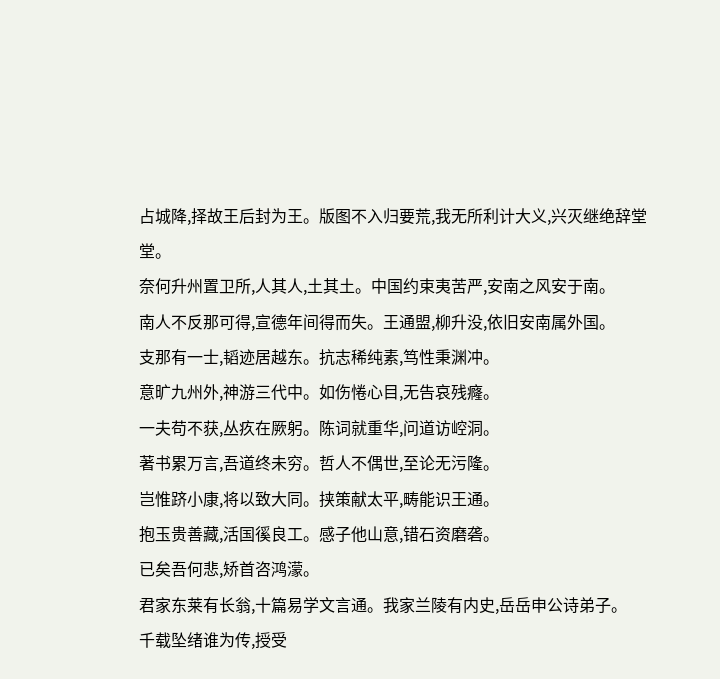占城降,择故王后封为王。版图不入归要荒,我无所利计大义,兴灭继绝辞堂堂。
奈何升州置卫所,人其人,土其土。中国约束夷苦严,安南之风安于南。
南人不反那可得,宣德年间得而失。王通盟,柳升没,依旧安南属外国。
支那有一士,韬迹居越东。抗志稀纯素,笃性秉渊冲。
意旷九州外,神游三代中。如伤惓心目,无告哀残癃。
一夫苟不获,丛疚在厥躬。陈词就重华,问道访崆洞。
著书累万言,吾道终未穷。哲人不偶世,至论无污隆。
岂惟跻小康,将以致大同。挟策献太平,畴能识王通。
抱玉贵善藏,活国徯良工。感子他山意,错石资磨砻。
已矣吾何悲,矫首咨鸿濛。
君家东莱有长翁,十篇易学文言通。我家兰陵有内史,岳岳申公诗弟子。
千载坠绪谁为传,授受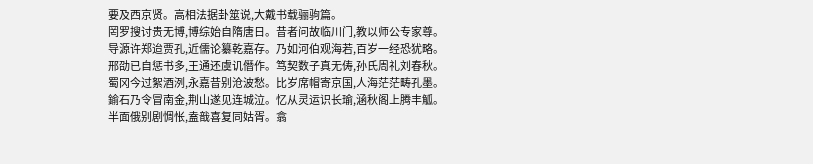要及西京贤。高相法据卦筮说,大戴书载骊驹篇。
罔罗搜讨贵无博,博综始自隋唐日。昔者问故临川门,教以师公专家尊。
导源许郑迨贾孔,近儒论纂乾嘉存。乃如河伯观海若,百岁一经恐犹略。
邢劭已自惩书多,王通还虞讥僭作。笃契数子真无俦,孙氏周礼刘春秋。
蜀冈今过絮酒洌,永嘉昔别沧波愁。比岁席帽寄京国,人海茫茫畴孔墨。
鍮石乃令冒南金,荆山遂见连城泣。忆从灵运识长瑜,涵秋阁上腾丰觚。
半面俄别剧惆怅,盍戠喜复同姑胥。翕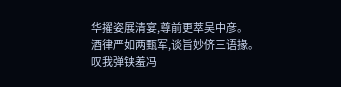华擢姿展清宴,尊前更萃吴中彦。
酒律严如两甄军,谈旨妙侪三语掾。叹我弹铗羞冯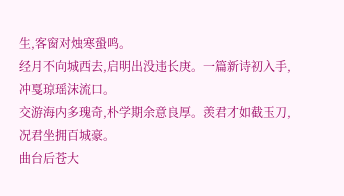生,客窗对烛寒蛩鸣。
经月不向城西去,启明出没违长庚。一篇新诗初入手,冲戛琼瑶沫流口。
交游海内多瑰奇,朴学期余意良厚。羡君才如截玉刀,况君坐拥百城豪。
曲台后苍大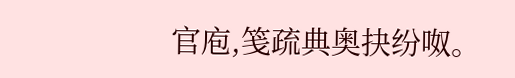官庖,笺疏典奥抉纷呶。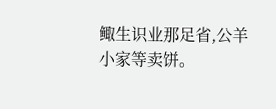鲰生识业那足省,公羊小家等卖饼。